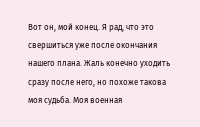Вот он, мой конец. Я рад, что это свершиться уже после окончания нашего плана. Жаль конечно уходить сразу после него, но похоже такова моя судьба. Моя военная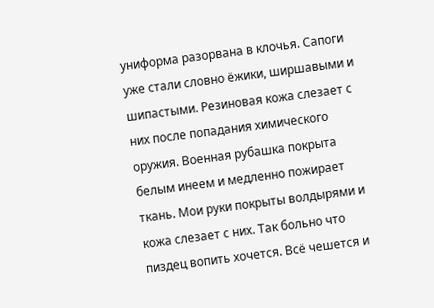униформа разорвана в клочья. Сапоги уже стали словно ёжики, ширшавыми и шипастыми. Резиновая кожа слезает с них после попадания химического оружия. Военная рубашка покрыта белым инеем и медленно пожирает ткань. Мои руки покрыты волдырями и кожа слезает с них. Так больно что пиздец вопить хочется. Всё чешется и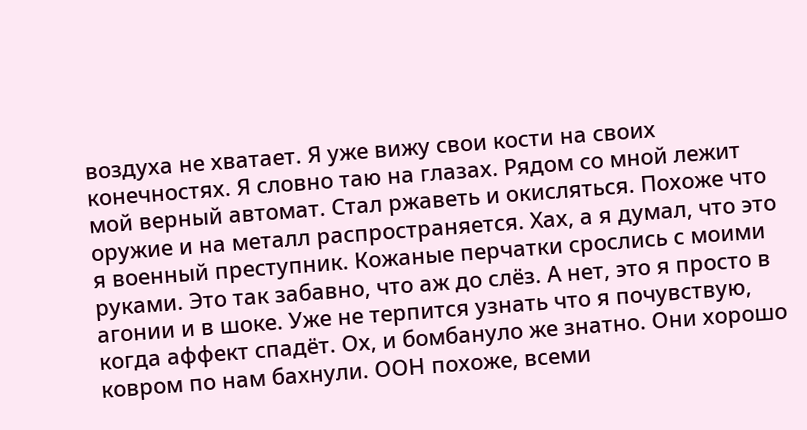воздуха не хватает. Я уже вижу свои кости на своих конечностях. Я словно таю на глазах. Рядом со мной лежит мой верный автомат. Стал ржаветь и окисляться. Похоже что оружие и на металл распространяется. Хах, а я думал, что это я военный преступник. Кожаные перчатки срослись с моими руками. Это так забавно, что аж до слёз. А нет, это я просто в агонии и в шоке. Уже не терпится узнать что я почувствую, когда аффект спадёт. Ох, и бомбануло же знатно. Они хорошо ковром по нам бахнули. ООН похоже, всеми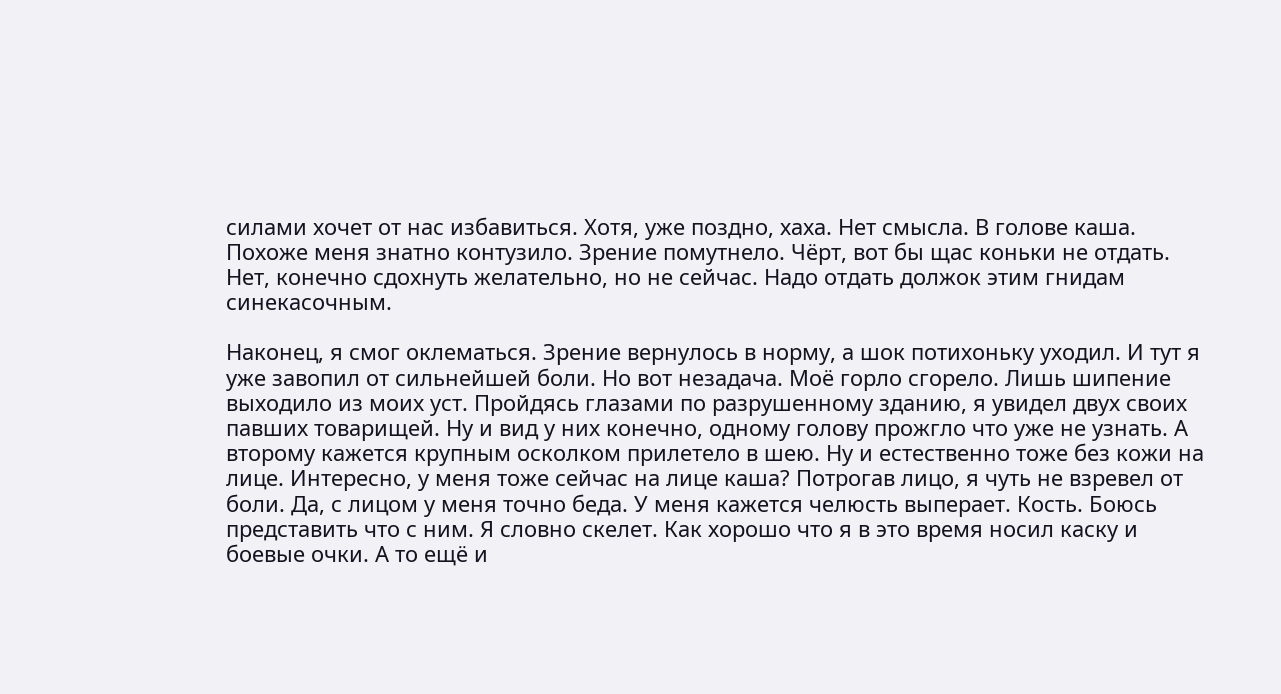силами хочет от нас избавиться. Хотя, уже поздно, хаха. Нет смысла. В голове каша. Похоже меня знатно контузило. Зрение помутнело. Чёрт, вот бы щас коньки не отдать. Нет, конечно сдохнуть желательно, но не сейчас. Надо отдать должок этим гнидам синекасочным.

Наконец, я смог оклематься. Зрение вернулось в норму, а шок потихоньку уходил. И тут я уже завопил от сильнейшей боли. Но вот незадача. Моё горло сгорело. Лишь шипение выходило из моих уст. Пройдясь глазами по разрушенному зданию, я увидел двух своих павших товарищей. Ну и вид у них конечно, одному голову прожгло что уже не узнать. А второму кажется крупным осколком прилетело в шею. Ну и естественно тоже без кожи на лице. Интересно, у меня тоже сейчас на лице каша? Потрогав лицо, я чуть не взревел от боли. Да, с лицом у меня точно беда. У меня кажется челюсть выперает. Кость. Боюсь представить что с ним. Я словно скелет. Как хорошо что я в это время носил каску и боевые очки. А то ещё и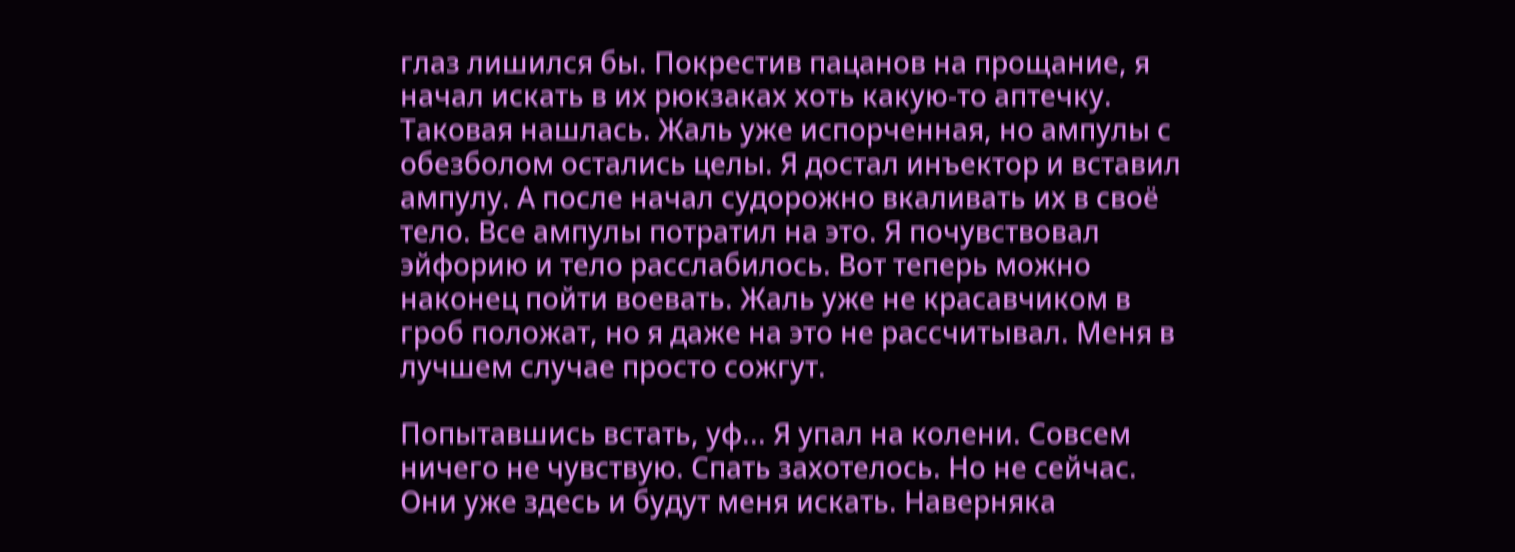глаз лишился бы. Покрестив пацанов на прощание, я начал искать в их рюкзаках хоть какую-то аптечку. Таковая нашлась. Жаль уже испорченная, но ампулы с обезболом остались целы. Я достал инъектор и вставил ампулу. А после начал судорожно вкаливать их в своё тело. Все ампулы потратил на это. Я почувствовал эйфорию и тело расслабилось. Вот теперь можно наконец пойти воевать. Жаль уже не красавчиком в гроб положат, но я даже на это не рассчитывал. Меня в лучшем случае просто сожгут.

Попытавшись встать, уф... Я упал на колени. Совсем ничего не чувствую. Спать захотелось. Но не сейчас. Они уже здесь и будут меня искать. Наверняка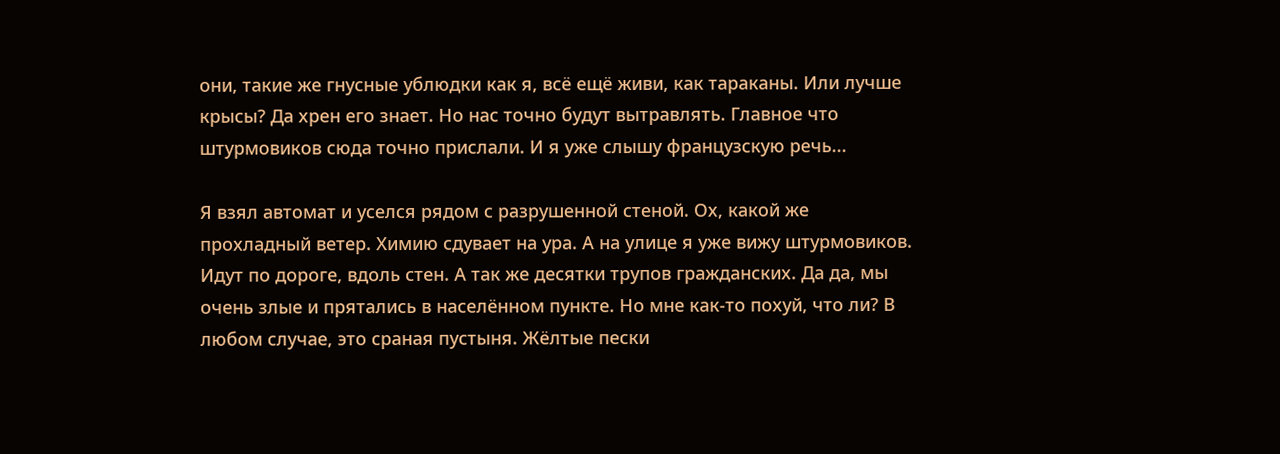они, такие же гнусные ублюдки как я, всё ещё живи, как тараканы. Или лучше крысы? Да хрен его знает. Но нас точно будут вытравлять. Главное что штурмовиков сюда точно прислали. И я уже слышу французскую речь...

Я взял автомат и уселся рядом с разрушенной стеной. Ох, какой же прохладный ветер. Химию сдувает на ура. А на улице я уже вижу штурмовиков. Идут по дороге, вдоль стен. А так же десятки трупов гражданских. Да да, мы очень злые и прятались в населённом пункте. Но мне как-то похуй, что ли? В любом случае, это сраная пустыня. Жёлтые пески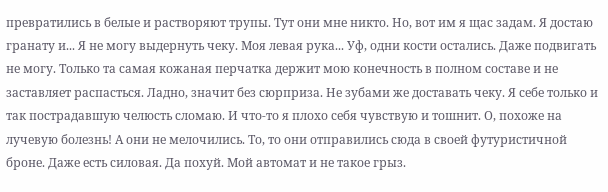превратились в белые и растворяют трупы. Тут они мне никто. Но, вот им я щас задам. Я достаю гранату и... Я не могу выдернуть чеку. Моя левая рука... Уф, одни кости остались. Даже подвигать не могу. Только та самая кожаная перчатка держит мою конечность в полном составе и не заставляет распасться. Ладно, значит без сюрприза. Не зубами же доставать чеку. Я себе только и так пострадавшую челюсть сломаю. И что-то я плохо себя чувствую и тошнит. О, похоже на лучевую болезнь! А они не мелочились. То, то они отправились сюда в своей футуристичной броне. Даже есть силовая. Да похуй. Мой автомат и не такое грыз.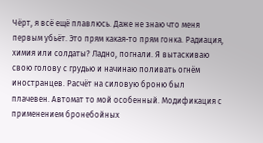Чёрт, я всё ещё плавлюсь. Даже не знаю что меня первым убьёт. Это прям какая-то прям гонка. Радиация, химия или солдаты? Ладно, погнали. Я вытаскиваю свою голову с грудью и начинаю поливать огнём иностранцев. Расчёт на силовую броню был плачевен. Автомат то мой особенный. Модификация с применением бронебойных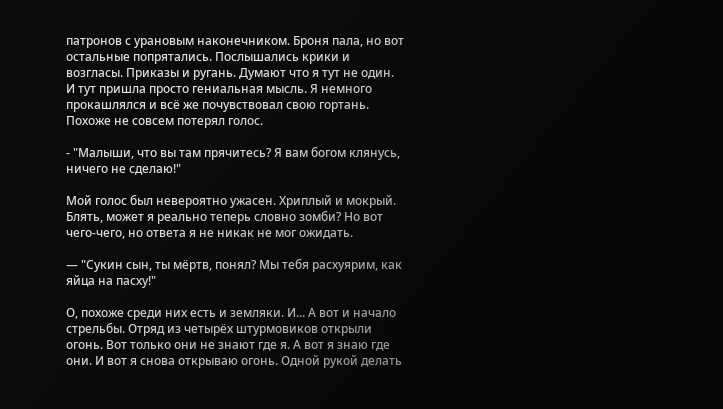патронов с урановым наконечником. Броня пала, но вот остальные попрятались. Послышались крики и возгласы. Приказы и ругань. Думают что я тут не один. И тут пришла просто гениальная мысль. Я немного прокашлялся и всё же почувствовал свою гортань. Похоже не совсем потерял голос.

- "Малыши, что вы там прячитесь? Я вам богом клянусь, ничего не сделаю!"

Мой голос был невероятно ужасен. Хриплый и мокрый. Блять, может я реально теперь словно зомби? Но вот чего-чего, но ответа я не никак не мог ожидать.

— "Сукин сын, ты мёртв, понял? Мы тебя расхуярим, как яйца на пасху!"

О, похоже среди них есть и земляки. И... А вот и начало стрельбы. Отряд из четырёх штурмовиков открыли огонь. Вот только они не знают где я. А вот я знаю где они. И вот я снова открываю огонь. Одной рукой делать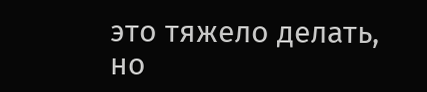это тяжело делать, но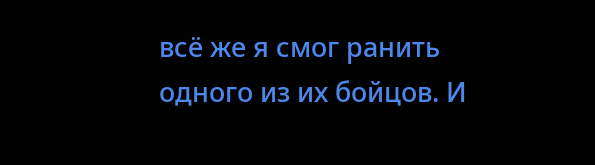всё же я смог ранить одного из их бойцов. И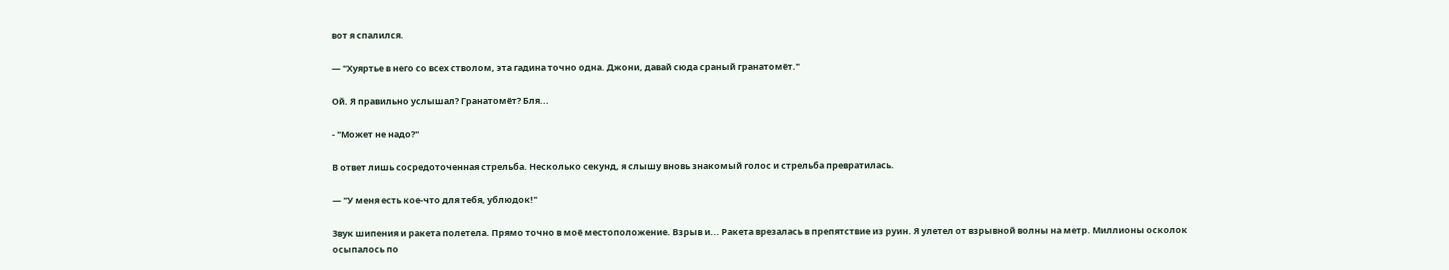вот я спалился.

— "Хуяртье в него со всех стволом, эта гадина точно одна. Джони, давай сюда сраный гранатомёт."

Ой. Я правильно услышал? Гранатомёт? Бля...

- "Может не надо?"

В ответ лишь сосредоточенная стрельба. Несколько секунд, я слышу вновь знакомый голос и стрельба превратилась.

— "У меня есть кое-что для тебя, ублюдок!"

Звук шипения и ракета полетела. Прямо точно в моё местоположение. Взрыв и... Ракета врезалась в препятствие из руин. Я улетел от взрывной волны на метр. Миллионы осколок осыпалось по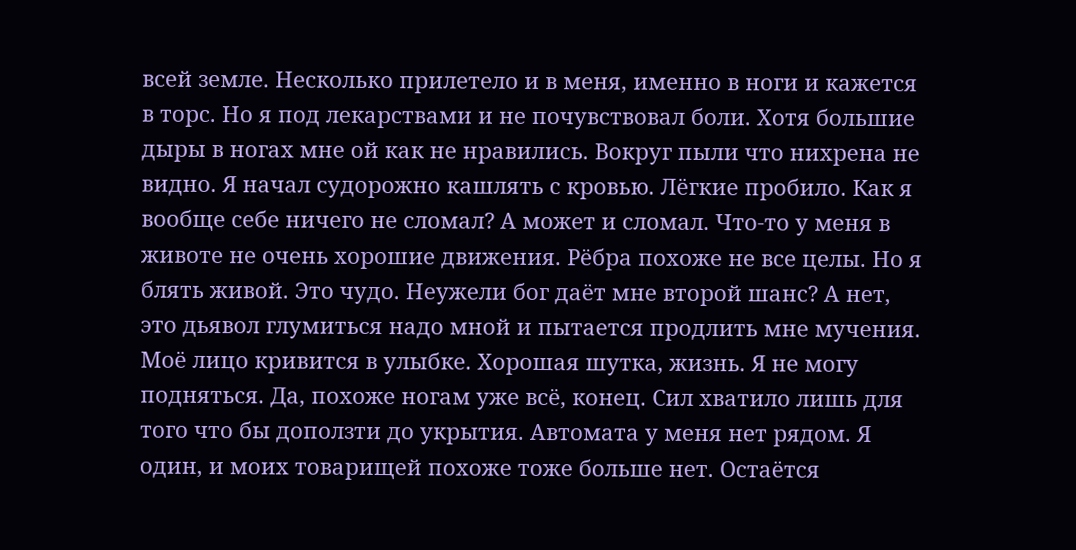всей земле. Несколько прилетело и в меня, именно в ноги и кажется в торс. Но я под лекарствами и не почувствовал боли. Хотя большие дыры в ногах мне ой как не нравились. Вокруг пыли что нихрена не видно. Я начал судорожно кашлять с кровью. Лёгкие пробило. Как я вообще себе ничего не сломал? А может и сломал. Что-то у меня в животе не очень хорошие движения. Рёбра похоже не все целы. Но я блять живой. Это чудо. Неужели бог даёт мне второй шанс? А нет, это дьявол глумиться надо мной и пытается продлить мне мучения. Моё лицо кривится в улыбке. Хорошая шутка, жизнь. Я не могу подняться. Да, похоже ногам уже всё, конец. Сил хватило лишь для того что бы доползти до укрытия. Автомата у меня нет рядом. Я один, и моих товарищей похоже тоже больше нет. Остаётся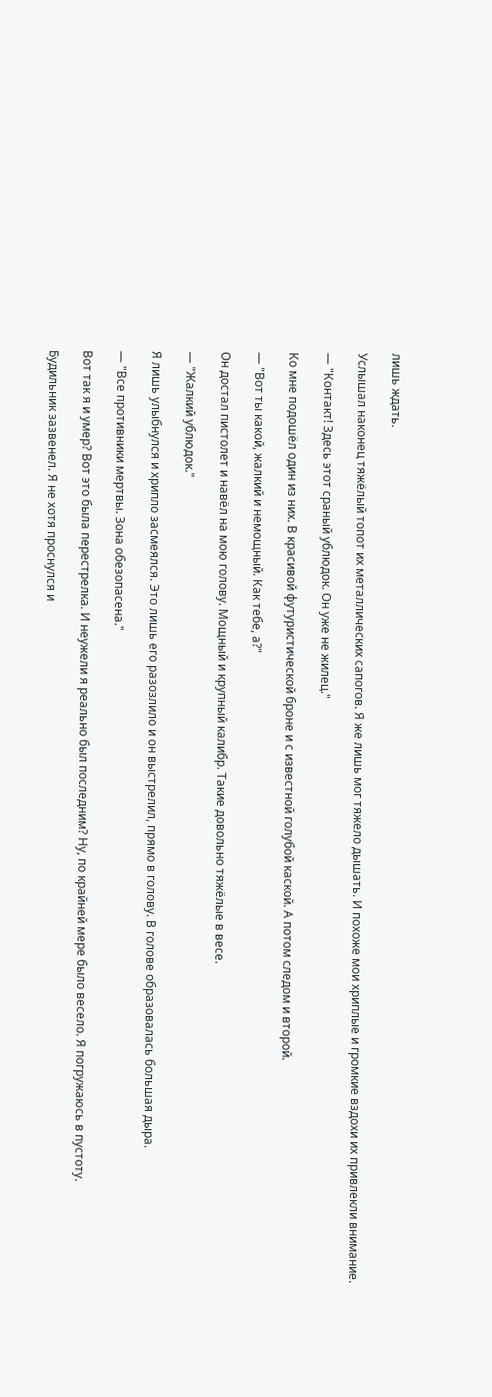лишь ждать.

Услышал наконец тяжёлый топот их металлических сапогов. Я же лишь мог тяжело дышать. И похоже мои хриплые и громкие вздохи их привлекли внимание.

— "Контакт! Здесь этот сраный ублюдок. Он уже не жилец."

Ко мне подошёл один из них. В красивой футуристической броне и с известной голубой каской. А потом следом и второй.

— "Вот ты какой, жалкий и немощный. Как тебе, а?"

Он достал пистолет и навёл на мою голову. Мощный и крупный калибр. Такие довольно тяжёлые в весе.

— "Жалкий ублюдок."

Я лишь улыбнулся и хрипло засмеялся. Это лишь его разозлило и он выстрелил, прямо в голову. В голове образовалась большая дыра.

— "Все противники мертвы. Зона обезопасена."

Вот так я и умер? Вот это была перестрелка. И неужели я реально был последним? Ну, по крайней мере было весело. Я погружаюсь в пустоту.

Будильник зазвенел. Я не хотя проснулся и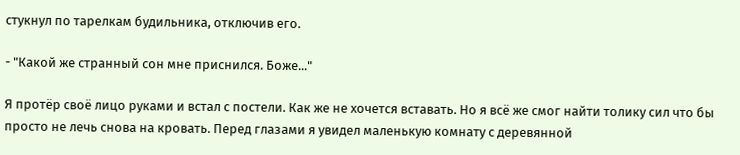стукнул по тарелкам будильника, отключив его.

- "Какой же странный сон мне приснился. Боже..."

Я протёр своё лицо руками и встал с постели. Как же не хочется вставать. Но я всё же смог найти толику сил что бы просто не лечь снова на кровать. Перед глазами я увидел маленькую комнату с деревянной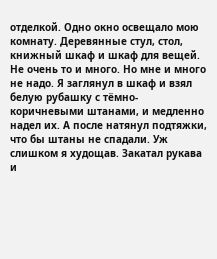отделкой. Одно окно освещало мою комнату. Деревянные стул, стол, книжный шкаф и шкаф для вещей. Не очень то и много. Но мне и много не надо. Я заглянул в шкаф и взял белую рубашку с тёмно-коричневыми штанами, и медленно надел их. А после натянул подтяжки, что бы штаны не спадали. Уж слишком я худощав. Закатал рукава и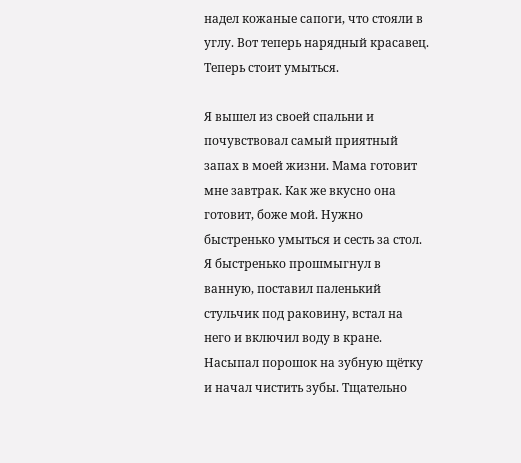надел кожаные сапоги, что стояли в углу. Вот теперь нарядный красавец. Теперь стоит умыться.

Я вышел из своей спальни и почувствовал самый приятный запах в моей жизни. Мама готовит мне завтрак. Как же вкусно она готовит, боже мой. Нужно быстренько умыться и сесть за стол. Я быстренько прошмыгнул в ванную, поставил паленький стульчик под раковину, встал на него и включил воду в кране. Насыпал порошок на зубную щётку и начал чистить зубы. Тщательно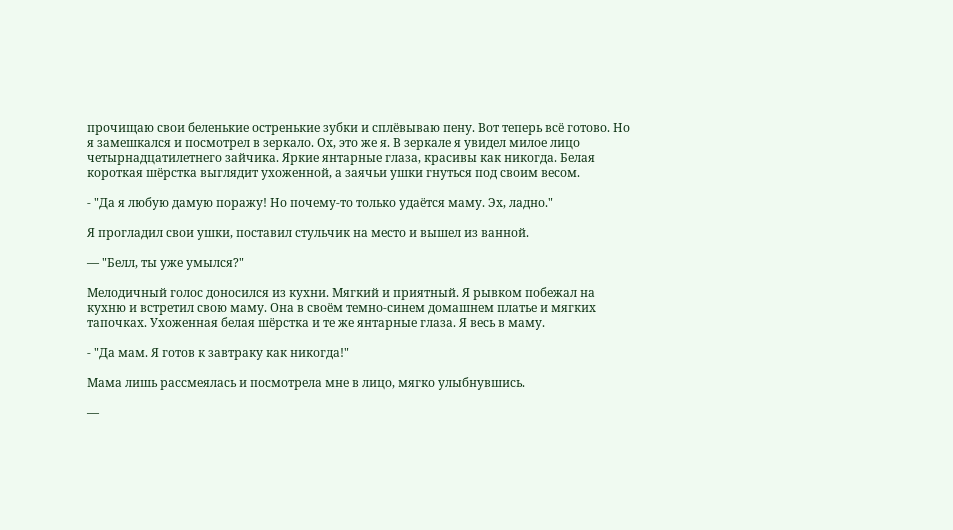прочищаю свои беленькие остренькие зубки и сплёвываю пену. Вот теперь всё готово. Но я замешкался и посмотрел в зеркало. Ох, это же я. В зеркале я увидел милое лицо четырнадцатилетнего зайчика. Яркие янтарные глаза, красивы как никогда. Белая короткая шёрстка выглядит ухоженной, а заячьи ушки гнуться под своим весом.

- "Да я любую дамую поражу! Но почему-то только удаётся маму. Эх, ладно."

Я прогладил свои ушки, поставил стульчик на место и вышел из ванной.

— "Белл, ты уже умылся?"

Мелодичный голос доносился из кухни. Мягкий и приятный. Я рывком побежал на кухню и встретил свою маму. Она в своём темно-синем домашнем платье и мягких тапочках. Ухоженная белая шёрстка и те же янтарные глаза. Я весь в маму.

- "Да мам. Я готов к завтраку как никогда!"

Мама лишь рассмеялась и посмотрела мне в лицо, мягко улыбнувшись.

—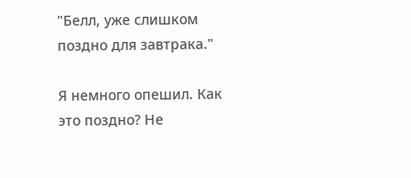"Белл, уже слишком поздно для завтрака."

Я немного опешил. Как это поздно? Не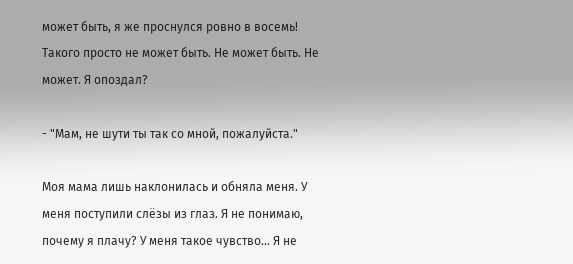может быть, я же проснулся ровно в восемь! Такого просто не может быть. Не может быть. Не может. Я опоздал?

- "Мам, не шути ты так со мной, пожалуйста."

Моя мама лишь наклонилась и обняла меня. У меня поступили слёзы из глаз. Я не понимаю, почему я плачу? У меня такое чувство... Я не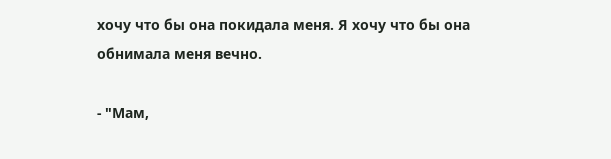хочу что бы она покидала меня. Я хочу что бы она обнимала меня вечно.

- "Мам,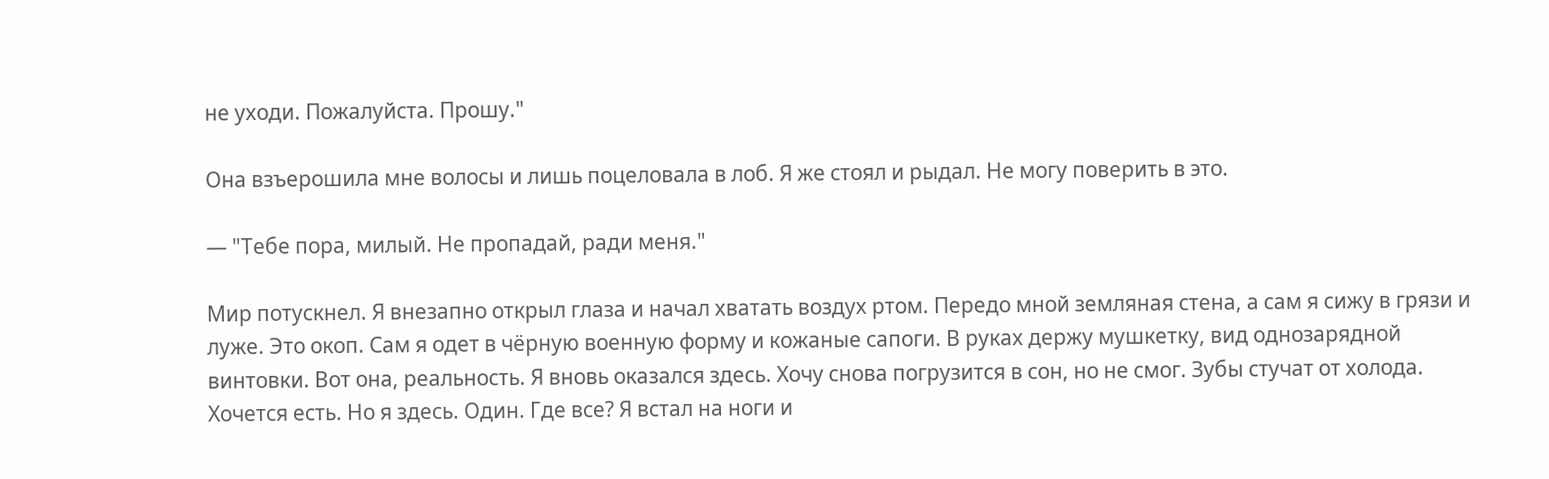не уходи. Пожалуйста. Прошу."

Она взъерошила мне волосы и лишь поцеловала в лоб. Я же стоял и рыдал. Не могу поверить в это.

— "Тебе пора, милый. Не пропадай, ради меня."

Мир потускнел. Я внезапно открыл глаза и начал хватать воздух ртом. Передо мной земляная стена, а сам я сижу в грязи и луже. Это окоп. Сам я одет в чёрную военную форму и кожаные сапоги. В руках держу мушкетку, вид однозарядной винтовки. Вот она, реальность. Я вновь оказался здесь. Хочу снова погрузится в сон, но не смог. Зубы стучат от холода. Хочется есть. Но я здесь. Один. Где все? Я встал на ноги и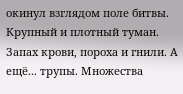окинул взглядом поле битвы. Крупный и плотный туман. Запах крови, пороха и гнили. А ещё... трупы. Множества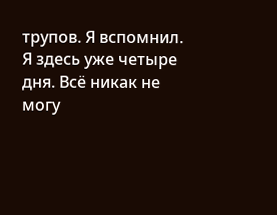трупов. Я вспомнил. Я здесь уже четыре дня. Всё никак не могу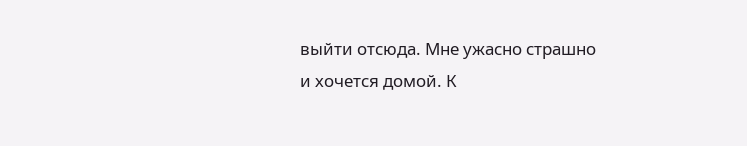выйти отсюда. Мне ужасно страшно и хочется домой. К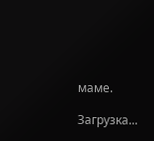маме.

Загрузка...